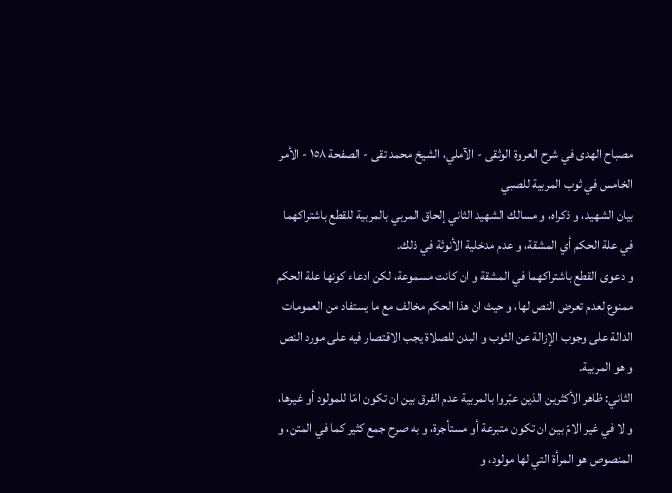مصباح الهدى في شرح العروة الوثقى - الآملي، الشيخ محمد تقى - الصفحة ١٥٨ - الأمر الخامس في ثوب المربية للصبي
بيان الشهيد، و ذكراه، و مسالك الشهيد الثاني إلحاق المربي بالمربية للقطع باشتراكهما في علة الحكم أي المشقة، و عدم مدخلية الأنوثة في ذلك.
و دعوى القطع باشتراكهما في المشقة و ان كانت مسموعة، لكن ادعاء كونها علة الحكم ممنوع لعدم تعرض النص لها، و حيث ان هذا الحكم مخالف مع ما يستفاد من العمومات الدالة على وجوب الإزالة عن الثوب و البدن للصلاة يجب الاقتصار فيه على مورد النص و هو المربية.
الثاني: ظاهر الأكثرين الذين عبّروا بالمربية عدم الفرق بين ان تكون امّا للمولود أو غيرها، و لا في غير الامّ بين ان تكون متبرعة أو مستأجرة، و به صرح جمع كثير كما في المتن، و المنصوص هو المرأة التي لها مولود، و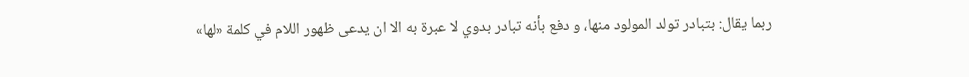ربما يقال: بتبادر تولد المولود منها، و دفع بأنه تبادر بدوي لا عبرة به الا ان يدعى ظهور اللام في كلمة «لها»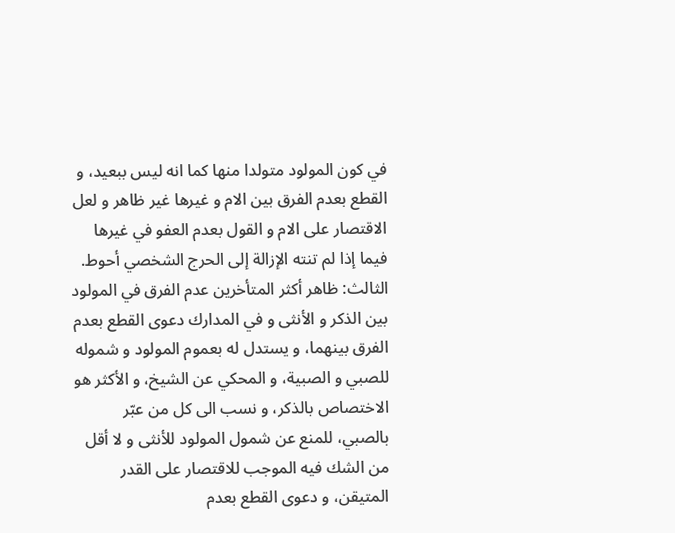في كون المولود متولدا منها كما انه ليس ببعيد، و القطع بعدم الفرق بين الام و غيرها غير ظاهر و لعل الاقتصار على الام و القول بعدم العفو في غيرها فيما إذا لم تنته الإزالة إلى الحرج الشخصي أحوط.
الثالث: ظاهر أكثر المتأخرين عدم الفرق في المولود بين الذكر و الأنثى و في المدارك دعوى القطع بعدم الفرق بينهما، و يستدل له بعموم المولود و شموله للصبي و الصبية، و المحكي عن الشيخ، و الأكثر هو الاختصاص بالذكر، و نسب الى كل من عبّر بالصبي، للمنع عن شمول المولود للأنثى و لا أقل من الشك فيه الموجب للاقتصار على القدر المتيقن، و دعوى القطع بعدم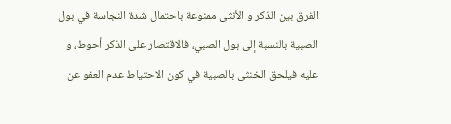الفرق بين الذكر و الأنثى ممنوعة باحتمال شدة النجاسة في بول الصبية بالنسبة إلى بول الصبي، فالاقتصار على الذكر أحوط، و عليه فيلحق الخنثى بالصبية في كون الاحتياط عدم العفو عن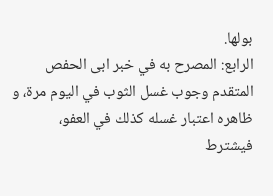بولها.
الرابع: المصرح به في خبر ابى الحفص المتقدم وجوب غسل الثوب في اليوم مرة، و ظاهره اعتبار غسله كذلك في العفو، فيشترط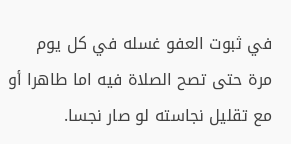في ثبوت العفو غسله في كل يوم مرة حتى تصح الصلاة فيه اما طاهرا أو مع تقليل نجاسته لو صار نجسا.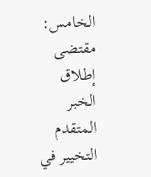الخامس: مقتضى إطلاق الخبر المتقدم التخيير في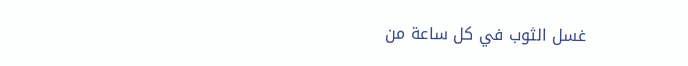غسل الثوب في كل ساعة من